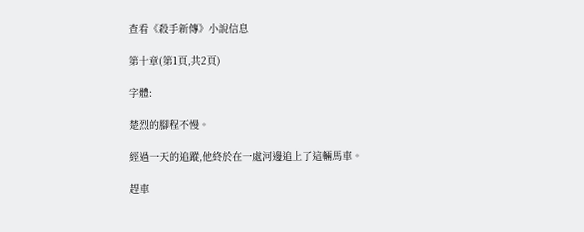查看《殺手新傳》小說信息

第十章(第1頁,共2頁)

字體:

楚烈的腳程不慢。

經過一天的追蹤,他終於在一處河邊追上了這輛馬車。

趕車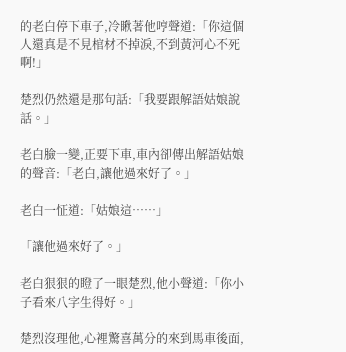的老白停下車子,冷瞅著他哼聲道:「你這個人還真是不見棺材不掉淚,不到黃河心不死啊!」

楚烈仍然還是那句話:「我要跟解語姑娘說話。」

老白臉一變,正要下車,車內卻傳出解語姑娘的聲音:「老白,讓他過來好了。」

老白一怔道:「姑娘這……」

「讓他過來好了。」

老白狠狠的瞪了一眼楚烈,他小聲道:「你小子看來八字生得好。」

楚烈沒理他,心裡驚喜萬分的來到馬車後面,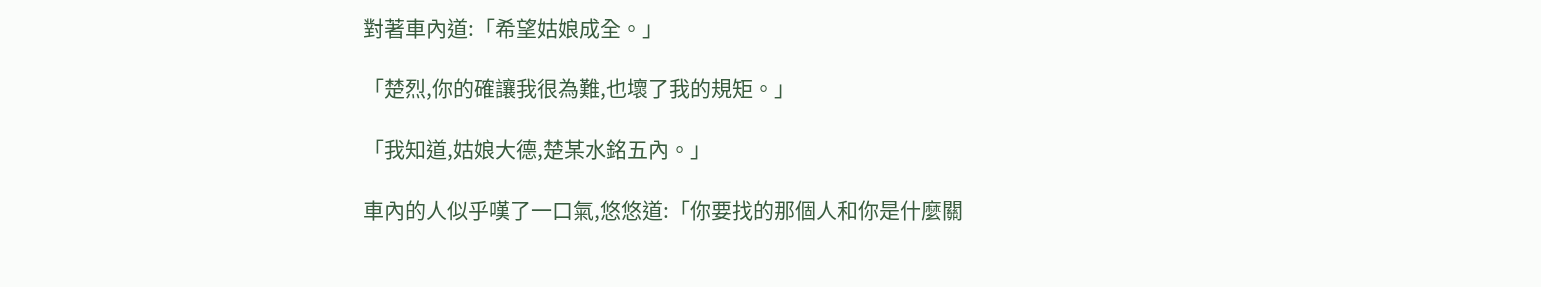對著車內道:「希望姑娘成全。」

「楚烈,你的確讓我很為難,也壞了我的規矩。」

「我知道,姑娘大德,楚某水銘五內。」

車內的人似乎嘆了一口氣,悠悠道:「你要找的那個人和你是什麼關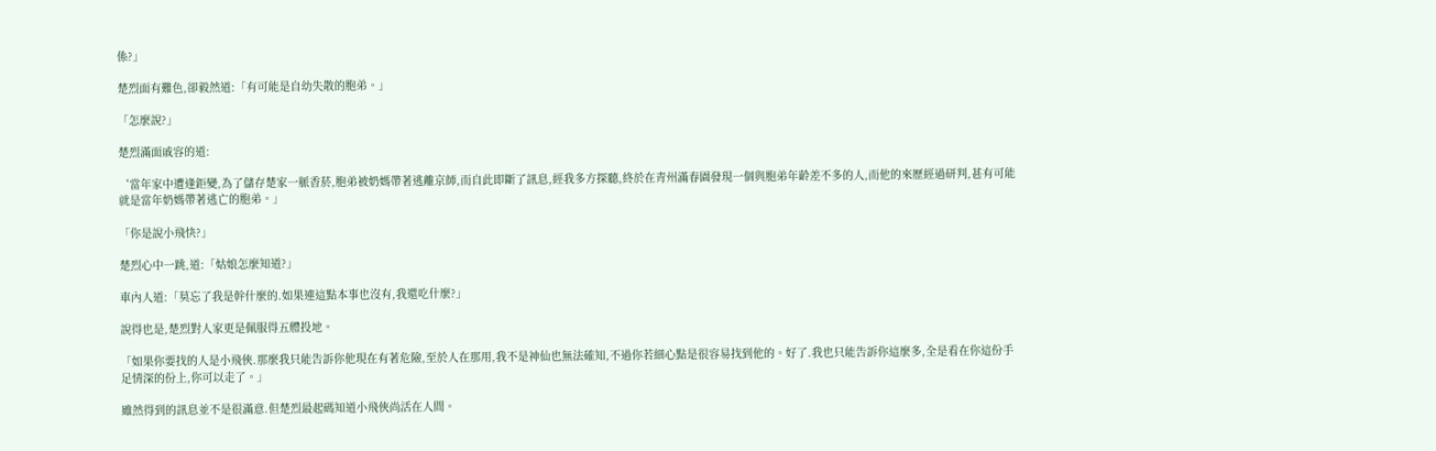係?」

楚烈面有難色,卻毅然道:「有可能是自幼失散的胞弟。」

「怎麼說?」

楚烈滿面戚容的道:

‘當年家中遭逢鉅變,為了儲存楚家一脈香菸,胞弟被奶媽帶著逃離京師,而自此即斷了訊息,經我多方探聽,終於在青州滿春園發現一個與胞弟年齡差不多的人,而他的來歷經過研判,甚有可能就是當年奶媽帶著逃亡的胞弟。」

「你是說小飛快?」

楚烈心中一跳,道:「姑娘怎麼知道?」

車內人道:「莫忘了我是幹什麼的.如果連這點本事也沒有,我還吃什麼?」

說得也是,楚烈對人家更是佩服得五體投地。

「如果你要找的人是小飛俠.那麼我只能告訴你他現在有著危險,至於人在那用,我不是神仙也無法確知,不過你若細心點是很容易找到他的。好了.我也只能告訴你這麼多,全是看在你這份手足情深的份上,你可以走了。」

雖然得到的訊息並不是很滿意.但楚烈最起碼知道小飛俠尚活在人間。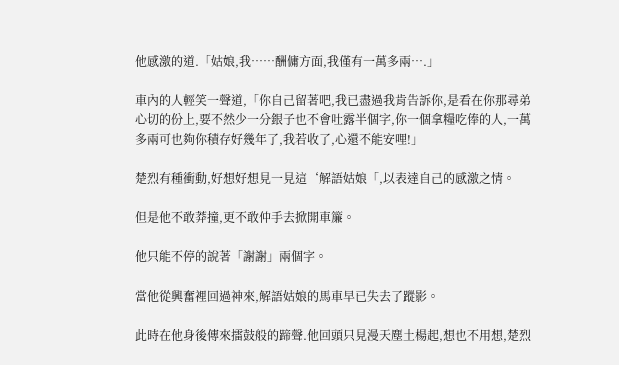他感激的道.「姑娘,我……酬傭方面,我僅有一萬多兩….」

車內的人輕笑一聲道,「你自己留著吧,我已盡過我肯告訴你,是看在你那尋弟心切的份上,要不然少一分銀子也不會吐露半個字,你一個拿糧吃俸的人,一萬多兩可也夠你積存好幾年了,我若收了,心還不能安哩!」

楚烈有種衝動,好想好想見一見這‘解語姑娘「,以表達自己的感激之情。

但是他不敢莽撞,更不敢仲手去掀開車簾。

他只能不停的說著「謝謝」兩個字。

當他從興奮裡回過神來,解語姑娘的馬車早已失去了蹤影。

此時在他身後傳來擂鼓般的蹄聲.他回頭只見漫天塵土楊起,想也不用想,楚烈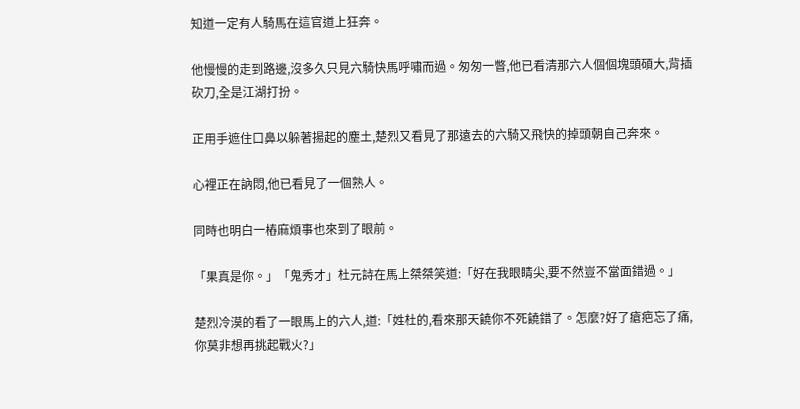知道一定有人騎馬在這官道上狂奔。

他慢慢的走到路邊,沒多久只見六騎快馬呼嘯而過。匆匆一瞥,他已看清那六人個個塊頭碩大,背插砍刀,全是江湖打扮。

正用手遮住口鼻以躲著揚起的塵土,楚烈又看見了那遠去的六騎又飛快的掉頭朝自己奔來。

心裡正在訥悶,他已看見了一個熟人。

同時也明白一樁麻煩事也來到了眼前。

「果真是你。」「鬼秀才」杜元詩在馬上桀桀笑道:「好在我眼睛尖,要不然豈不當面錯過。」

楚烈冷漠的看了一眼馬上的六人,道:「姓杜的,看來那天饒你不死饒錯了。怎麼?好了瘡疤忘了痛,你莫非想再挑起戰火?」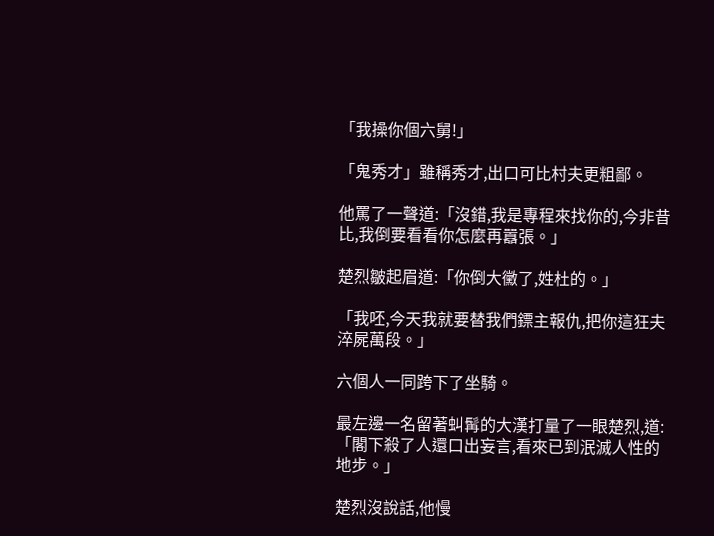「我操你個六舅!」

「鬼秀才」雖稱秀才,出口可比村夫更粗鄙。

他罵了一聲道:「沒錯,我是專程來找你的,今非昔比,我倒要看看你怎麼再囂張。」

楚烈皺起眉道:「你倒大黴了,姓杜的。」

「我呸,今天我就要替我們鏢主報仇,把你這狂夫淬屍萬段。」

六個人一同跨下了坐騎。

最左邊一名留著虯髯的大漢打量了一眼楚烈,道:「閣下殺了人還口出妄言,看來已到泯滅人性的地步。」

楚烈沒說話,他慢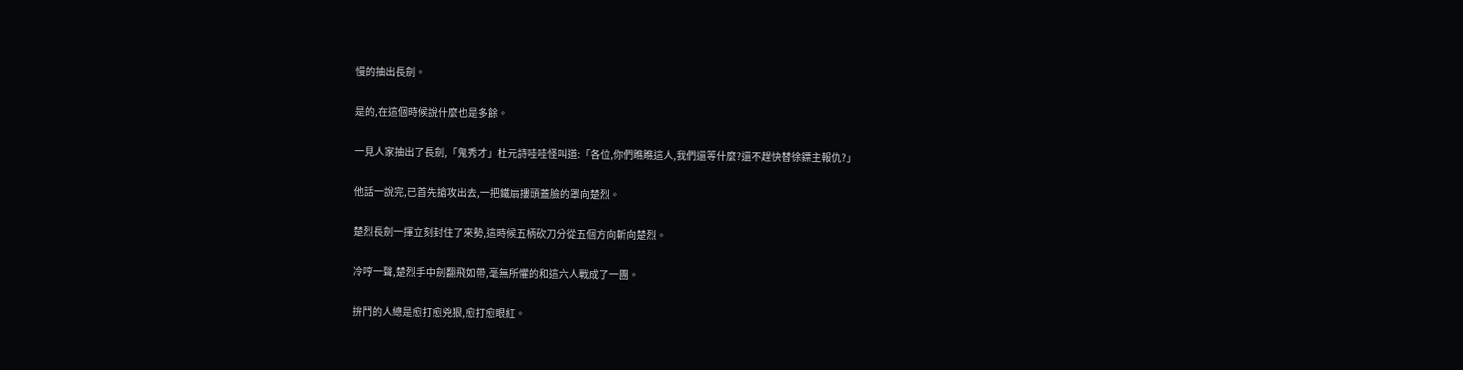慢的抽出長劍。

是的,在這個時候說什麼也是多餘。

一見人家抽出了長劍,「鬼秀才」杜元詩哇哇怪叫道:「各位,你們瞧瞧這人,我們還等什麼?還不趕快替徐鏢主報仇?」

他話一說完,已首先搶攻出去,一把鐵扇摟頭蓋臉的罩向楚烈。

楚烈長劍一揮立刻封住了來勢,這時候五柄砍刀分從五個方向斬向楚烈。

冷哼一聲,楚烈手中劍翻飛如帶,毫無所懼的和這六人戰成了一團。

拚鬥的人總是愈打愈兇狠,愈打愈眼紅。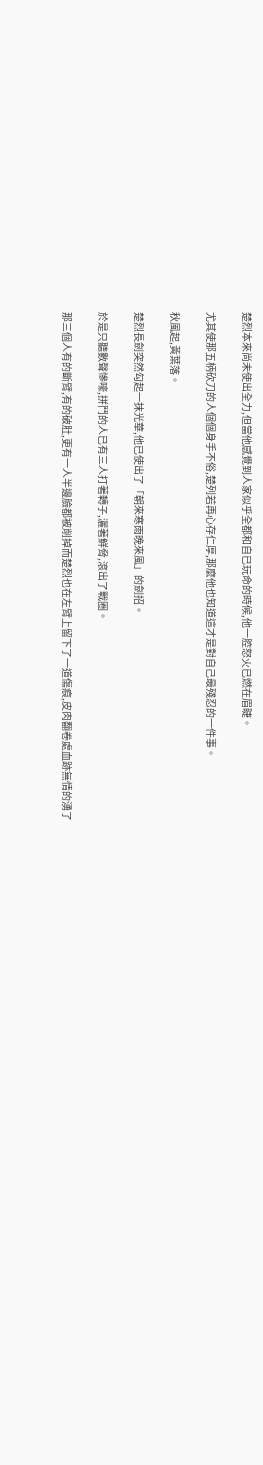楚烈本來尚未使出全力,但當他感覺到人家似乎全都和自已玩命的時候,他一腔怒火已燃在眉睫。

尤其使那五柄砍刀的人個個身手不俗,楚列若再心存仁厚,那麼他也知道這才是對自己最殘忍的一件事。

秋風起,黃葉落。

楚烈長劍突然勾起一抹光華,他已使出了「朝來寒雨晚來風」的劍招。

於是只聽數聲慘嚎,拼鬥的人已有三人打著轉子,灑著鮮脅,滾出了戰圈。

那三個人有的斷臂,有的破肚,更有一人半邊臉都被削掉而楚烈也在左臂上留下了一道傷痕,皮肉翻卷處血跡無情的湧了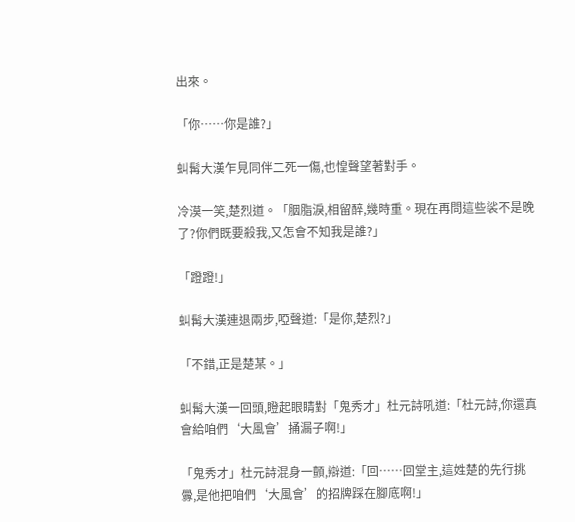出來。

「你……你是誰?」

虯髯大漢乍見同伴二死一傷,也惶聲望著對手。

冷漠一笑,楚烈道。「胭脂淚,相留醉,幾時重。現在再問這些裟不是晚了?你們既要殺我,又怎會不知我是誰?」

「蹬蹬!」

虯髯大漢連退兩步,啞聲道:「是你,楚烈?」

「不錯,正是楚某。」

虯髯大漢一回頭,瞪起眼睛對「鬼秀才」杜元詩吼道:「杜元詩,你還真會給咱們‘大風會’捅漏子啊!」

「鬼秀才」杜元詩混身一顫,辯道:「回……回堂主,這姓楚的先行挑釁,是他把咱們‘大風會’的招牌踩在腳底啊!」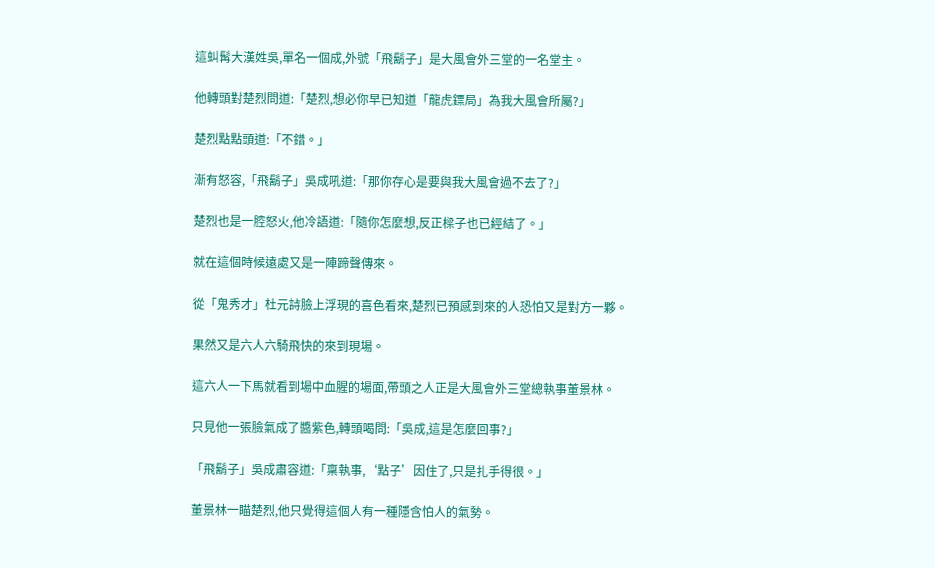這虯髯大漢姓吳,單名一個成,外號「飛鬍子」是大風會外三堂的一名堂主。

他轉頭對楚烈問道:「楚烈,想必你早已知道「龍虎鏢局」為我大風會所屬?」

楚烈點點頭道:「不錯。」

漸有怒容,「飛鬍子」吳成吼道:「那你存心是要與我大風會過不去了?」

楚烈也是一腔怒火,他冷語道:「隨你怎麼想,反正樑子也已經結了。」

就在這個時候遠處又是一陣蹄聲傳來。

從「鬼秀才」杜元詩臉上浮現的喜色看來,楚烈已預感到來的人恐怕又是對方一夥。

果然又是六人六騎飛快的來到現場。

這六人一下馬就看到場中血腥的場面,帶頭之人正是大風會外三堂總執事董景林。

只見他一張臉氣成了醬紫色,轉頭喝問:「吳成,這是怎麼回事?」

「飛鬍子」吳成肅容道:「稟執事,‘點子’因住了,只是扎手得很。」

董景林一瞄楚烈,他只覺得這個人有一種隱含怕人的氣勢。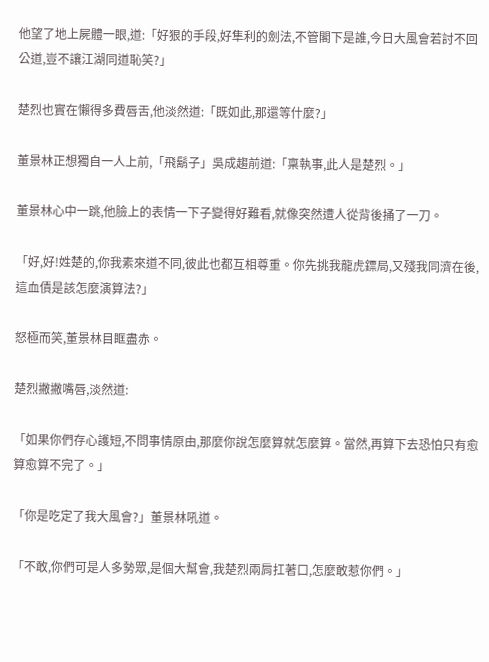他望了地上屍體一眼,道:「好狠的手段,好隼利的劍法,不管閣下是誰,今日大風會若討不回公道,豈不讓江湖同道恥笑?」

楚烈也實在懶得多費唇舌,他淡然道:「既如此,那還等什麼?」

董景林正想獨自一人上前,「飛鬍子」吳成趨前道:「稟執事,此人是楚烈。」

董景林心中一跳,他臉上的表情一下子變得好難看,就像突然遭人從背後捅了一刀。

「好,好!姓楚的,你我素來道不同,彼此也都互相尊重。你先挑我龍虎鏢局,又殘我同濟在後,這血債是該怎麼演算法?」

怒極而笑,董景林目眶盡赤。

楚烈撇撇嘴唇,淡然道:

「如果你們存心護短,不問事情原由,那麼你說怎麼算就怎麼算。當然,再算下去恐怕只有愈算愈算不完了。」

「你是吃定了我大風會?」董景林吼道。

「不敢,你們可是人多勢眾,是個大幫會,我楚烈兩肩扛著口,怎麼敢惹你們。」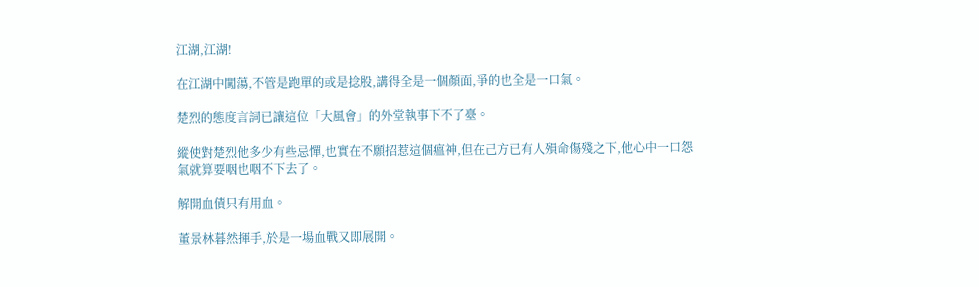江湖,江湖!

在江湖中闖蕩,不管是跑單的或是捻股,講得全是一個顏面,爭的也全是一口氣。

楚烈的態度言詞已讓這位「大風會」的外堂執事下不了臺。

縱使對楚烈他多少有些忌憚,也實在不願招惹這個瘟神,但在己方已有人殞命傷殘之下,他心中一口怨氣就算要咽也咽不下去了。

解開血債只有用血。

董景林暮然揮手,於是一場血戰又即展開。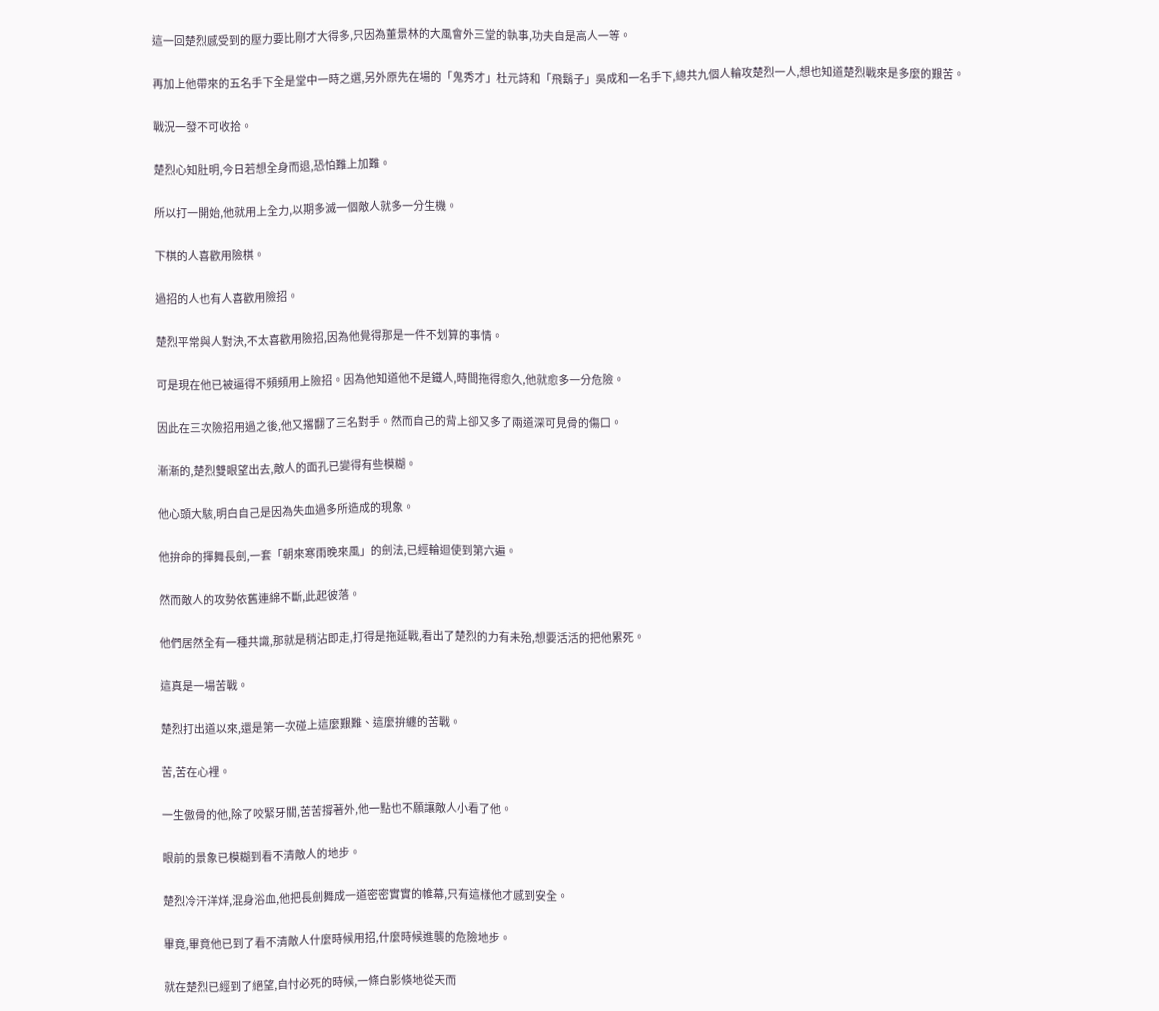這一回楚烈感受到的壓力要比剛才大得多,只因為董景林的大風會外三堂的執事,功夫自是高人一等。

再加上他帶來的五名手下全是堂中一時之選,另外原先在場的「鬼秀才」杜元詩和「飛鬍子」吳成和一名手下,總共九個人輪攻楚烈一人,想也知道楚烈戰來是多麼的艱苦。

戰況一發不可收拾。

楚烈心知肚明,今日若想全身而退,恐怕難上加難。

所以打一開始,他就用上全力,以期多滅一個敵人就多一分生機。

下棋的人喜歡用險棋。

過招的人也有人喜歡用險招。

楚烈平常與人對決,不太喜歡用險招,因為他覺得那是一件不划算的事情。

可是現在他已被逼得不頻頻用上險招。因為他知道他不是鐵人,時間拖得愈久,他就愈多一分危險。

因此在三次險招用過之後,他又撂翻了三名對手。然而自己的背上卻又多了兩道深可見骨的傷口。

漸漸的,楚烈雙眼望出去,敵人的面孔已變得有些模糊。

他心頭大駭,明白自己是因為失血過多所造成的現象。

他拚命的揮舞長劍,一套「朝來寒雨晚來風」的劍法,已經輪迴使到第六遍。

然而敵人的攻勢依舊連綿不斷,此起彼落。

他們居然全有一種共識,那就是稍沾即走,打得是拖延戰,看出了楚烈的力有未殆,想要活活的把他累死。

這真是一場苦戰。

楚烈打出道以來,還是第一次碰上這麼艱難、這麼拚纏的苦戰。

苦,苦在心裡。

一生傲骨的他,除了咬緊牙關,苦苦撐著外,他一點也不願讓敵人小看了他。

眼前的景象已模糊到看不清敵人的地步。

楚烈冷汗洋烊,混身浴血,他把長劍舞成一道密密實實的帷幕,只有這樣他才感到安全。

畢竟,畢竟他已到了看不清敵人什麼時候用招,什麼時候進襲的危險地步。

就在楚烈已經到了絕望,自忖必死的時候,一條白影倏地從天而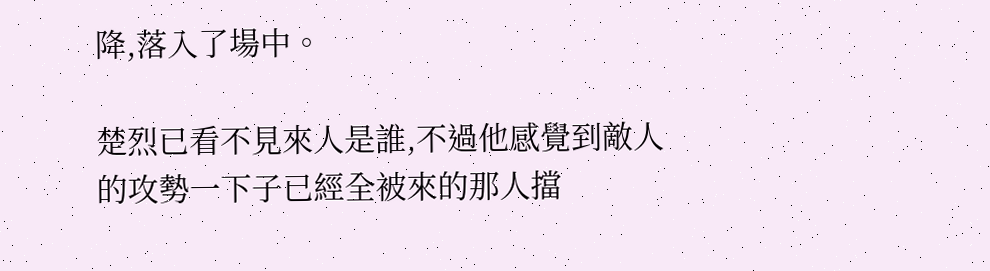降,落入了場中。

楚烈已看不見來人是誰,不過他感覺到敵人的攻勢一下子已經全被來的那人擋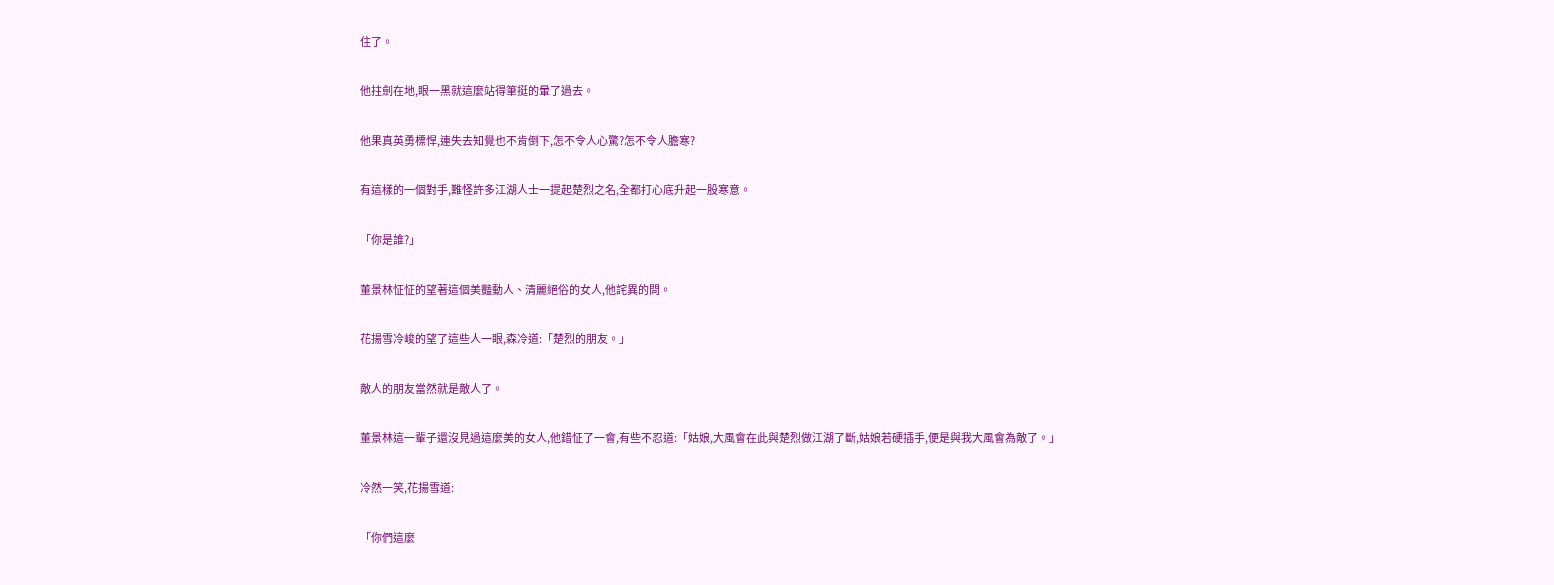住了。

他拄劍在地,眼一黑就這麼站得筆挺的暈了過去。

他果真英勇標悍,連失去知覺也不肯倒下,怎不令人心驚?怎不令人膽寒?

有這樣的一個對手,難怪許多江湖人士一提起楚烈之名,全都打心底升起一股寒意。

「你是誰?」

董景林怔怔的望著這個美豔動人、清麗絕俗的女人,他詫異的問。

花揚雪冷峻的望了這些人一眼,森冷道:「楚烈的朋友。」

敵人的朋友當然就是敵人了。

董景林這一輩子還沒見過這麼美的女人,他錯怔了一會,有些不忍道:「姑娘,大風會在此與楚烈做江湖了斷,姑娘若硬插手,便是與我大風會為敵了。」

冷然一笑,花揚雪道:

「你們這麼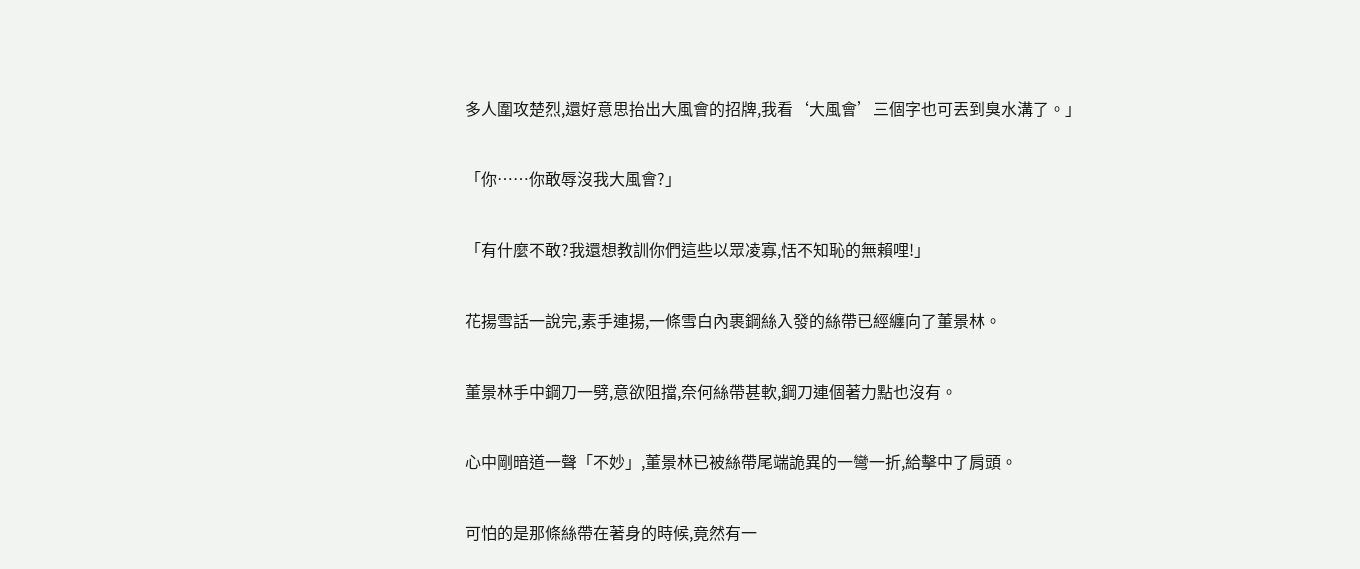多人圍攻楚烈,還好意思抬出大風會的招牌,我看‘大風會’三個字也可丟到臭水溝了。」

「你……你敢辱沒我大風會?」

「有什麼不敢?我還想教訓你們這些以眾凌寡,恬不知恥的無賴哩!」

花揚雪話一說完,素手連揚,一條雪白內裹鋼絲入發的絲帶已經纏向了董景林。

董景林手中鋼刀一劈,意欲阻擋,奈何絲帶甚軟,鋼刀連個著力點也沒有。

心中剛暗道一聲「不妙」,董景林已被絲帶尾端詭異的一彎一折,給擊中了肩頭。

可怕的是那條絲帶在著身的時候,竟然有一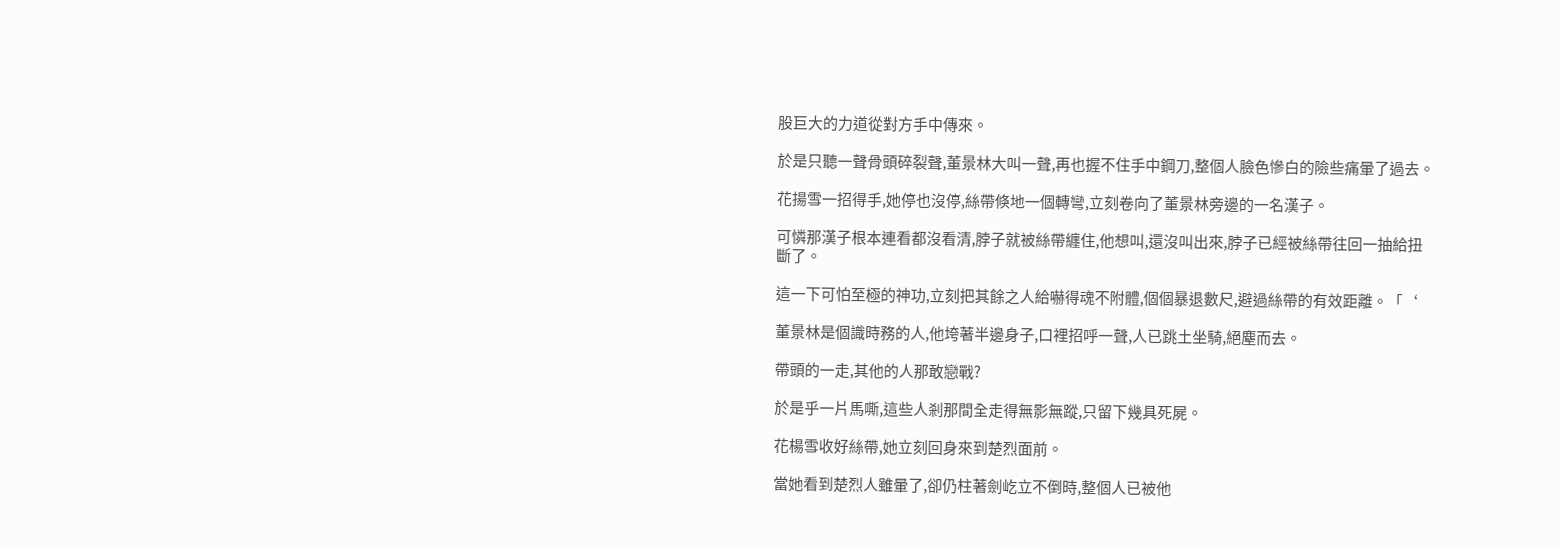股巨大的力道從對方手中傳來。

於是只聽一聲骨頭碎裂聲,董景林大叫一聲,再也握不住手中鋼刀,整個人臉色慘白的險些痛暈了過去。

花揚雪一招得手,她停也沒停,絲帶倏地一個轉彎,立刻卷向了董景林旁邊的一名漢子。

可憐那漢子根本連看都沒看清,脖子就被絲帶纏住,他想叫,還沒叫出來,脖子已經被絲帶往回一抽給扭斷了。

這一下可怕至極的神功,立刻把其餘之人給嚇得魂不附體,個個暴退數尺,避過絲帶的有效距離。「‘

董景林是個識時務的人,他垮著半邊身子,口裡招呼一聲,人已跳土坐騎,絕塵而去。

帶頭的一走,其他的人那敢戀戰?

於是乎一片馬嘶,這些人剎那間全走得無影無蹤,只留下幾具死屍。

花楊雪收好絲帶,她立刻回身來到楚烈面前。

當她看到楚烈人雖暈了,卻仍柱著劍屹立不倒時,整個人已被他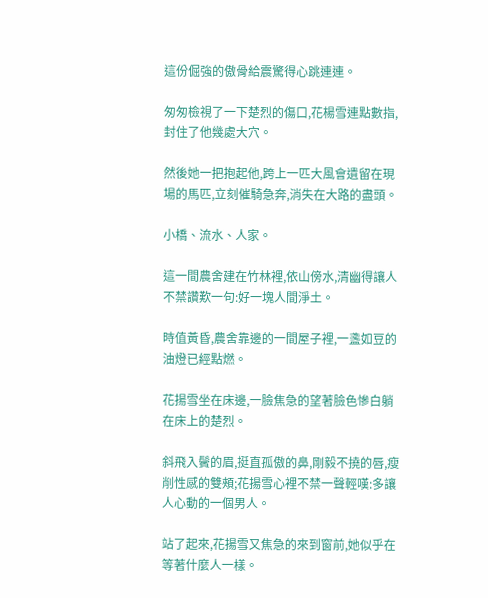這份倔強的傲骨給震驚得心跳連連。

匆匆檢視了一下楚烈的傷口,花楊雪連點數指,封住了他幾處大穴。

然後她一把抱起他,跨上一匹大風會遺留在現場的馬匹,立刻催騎急奔,消失在大路的盡頭。

小橋、流水、人家。

這一間農舍建在竹林裡,依山傍水,清幽得讓人不禁讚歎一句:好一塊人間淨土。

時值黃昏,農舍靠邊的一間屋子裡,一盞如豆的油燈已經點燃。

花揚雪坐在床邊,一臉焦急的望著臉色慘白躺在床上的楚烈。

斜飛入鬢的眉,挺直孤傲的鼻,剛毅不撓的唇,瘦削性感的雙頰;花揚雪心裡不禁一聲輕嘆:多讓人心動的一個男人。

站了起來,花揚雪又焦急的來到窗前,她似乎在等著什麼人一樣。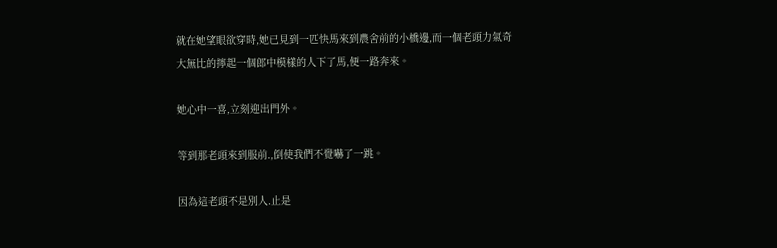就在她望眼欲穿時,她已見到一匹快馬來到農舍前的小橋邊,而一個老頭力氣奇大無比的擰起一個郎中模樣的人下了馬,便一路奔來。

她心中一喜,立刻迎出門外。

等到那老頭來到服前.,倒使我們不覺嚇了一跳。

因為這老頭不是別人.止是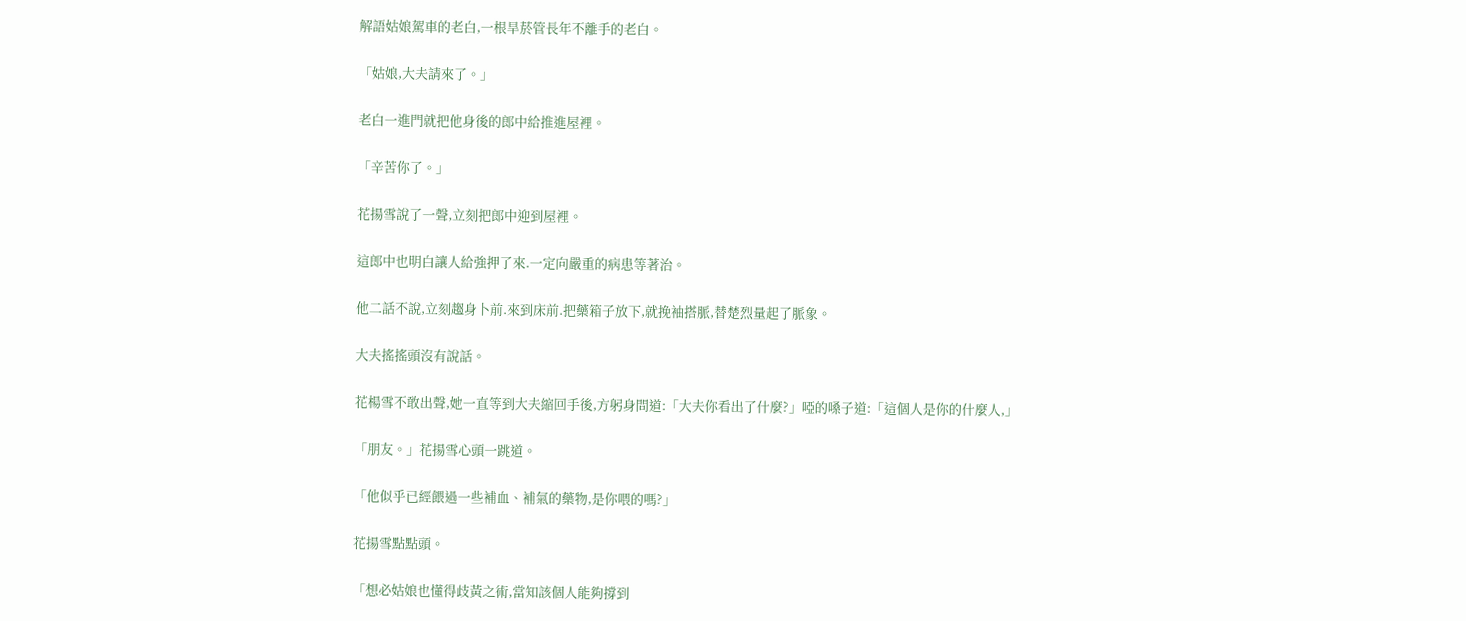解語姑娘駕車的老白,一根旱菸管長年不離手的老白。

「姑娘,大夫請來了。」

老白一進門就把他身後的郎中給推進屋裡。

「辛苦你了。」

花揚雪說了一聲,立刻把郎中迎到屋裡。

這郎中也明白讓人給強押了來.一定向嚴重的病患等著治。

他二話不說,立刻趨身卜前.來到床前.把藥箱子放下,就挽袖搭脈,替楚烈量起了脈象。

大夫搖搖頭沒有說話。

花楊雪不敢出聲,她一直等到大夫縮回手後,方躬身問道:「大夫你看出了什麼?」啞的嗓子道:「這個人是你的什麼人,」

「朋友。」花揚雪心頭一跳道。

「他似乎已經餵過一些補血、補氣的藥物,是你喂的嗎?」

花揚雪點點頭。

「想必姑娘也懂得歧黃之術,當知該個人能夠撐到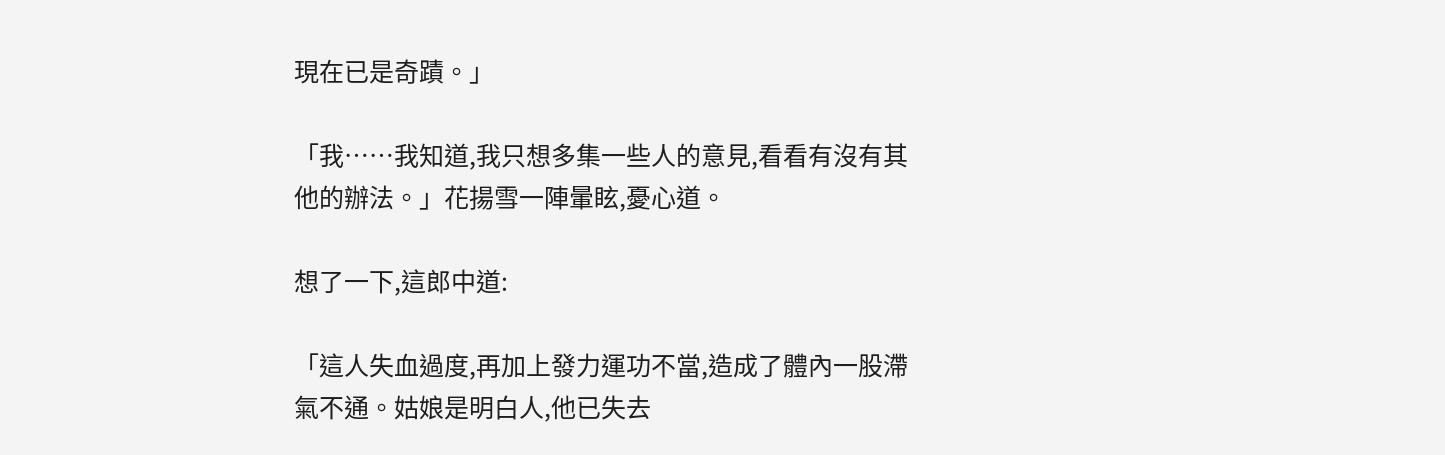現在已是奇蹟。」

「我……我知道,我只想多集一些人的意見,看看有沒有其他的辦法。」花揚雪一陣暈眩,憂心道。

想了一下,這郎中道:

「這人失血過度,再加上發力運功不當,造成了體內一股滯氣不通。姑娘是明白人,他已失去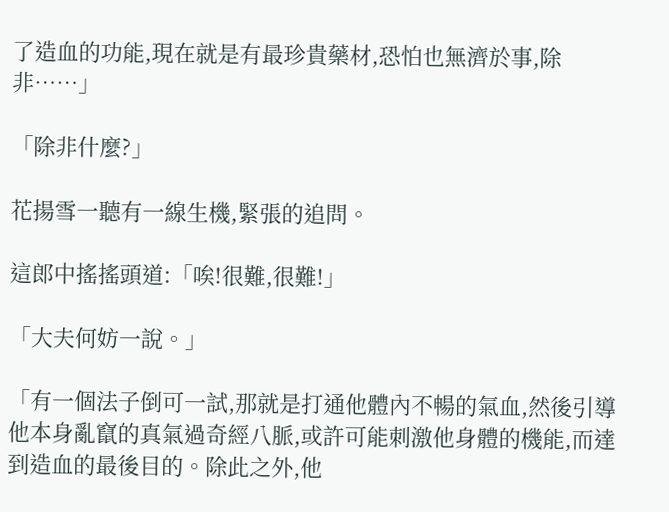了造血的功能,現在就是有最珍貴藥材,恐怕也無濟於事,除非……」

「除非什麼?」

花揚雪一聽有一線生機,緊張的追問。

這郎中搖搖頭道:「唉!很難,很難!」

「大夫何妨一說。」

「有一個法子倒可一試,那就是打通他體內不暢的氣血,然後引導他本身亂竄的真氣過奇經八脈,或許可能刺激他身體的機能,而達到造血的最後目的。除此之外,他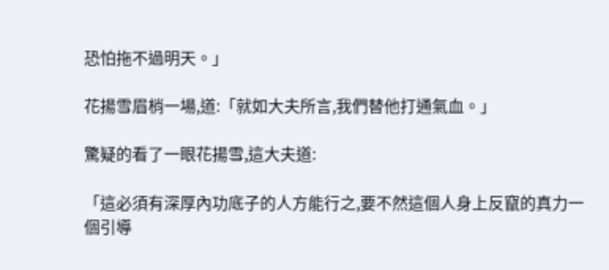恐怕拖不過明天。」

花揚雪眉梢一場,道:「就如大夫所言,我們替他打通氣血。」

驚疑的看了一眼花揚雪,這大夫道:

「這必須有深厚內功底子的人方能行之,要不然這個人身上反竄的真力一個引導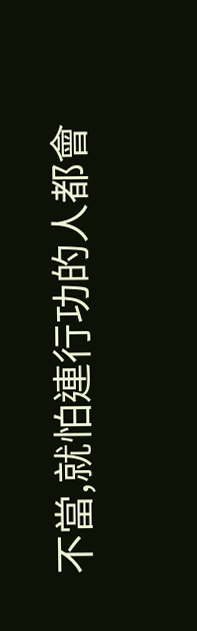不當,就怕連行功的人都會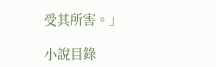受其所害。」

小說目錄